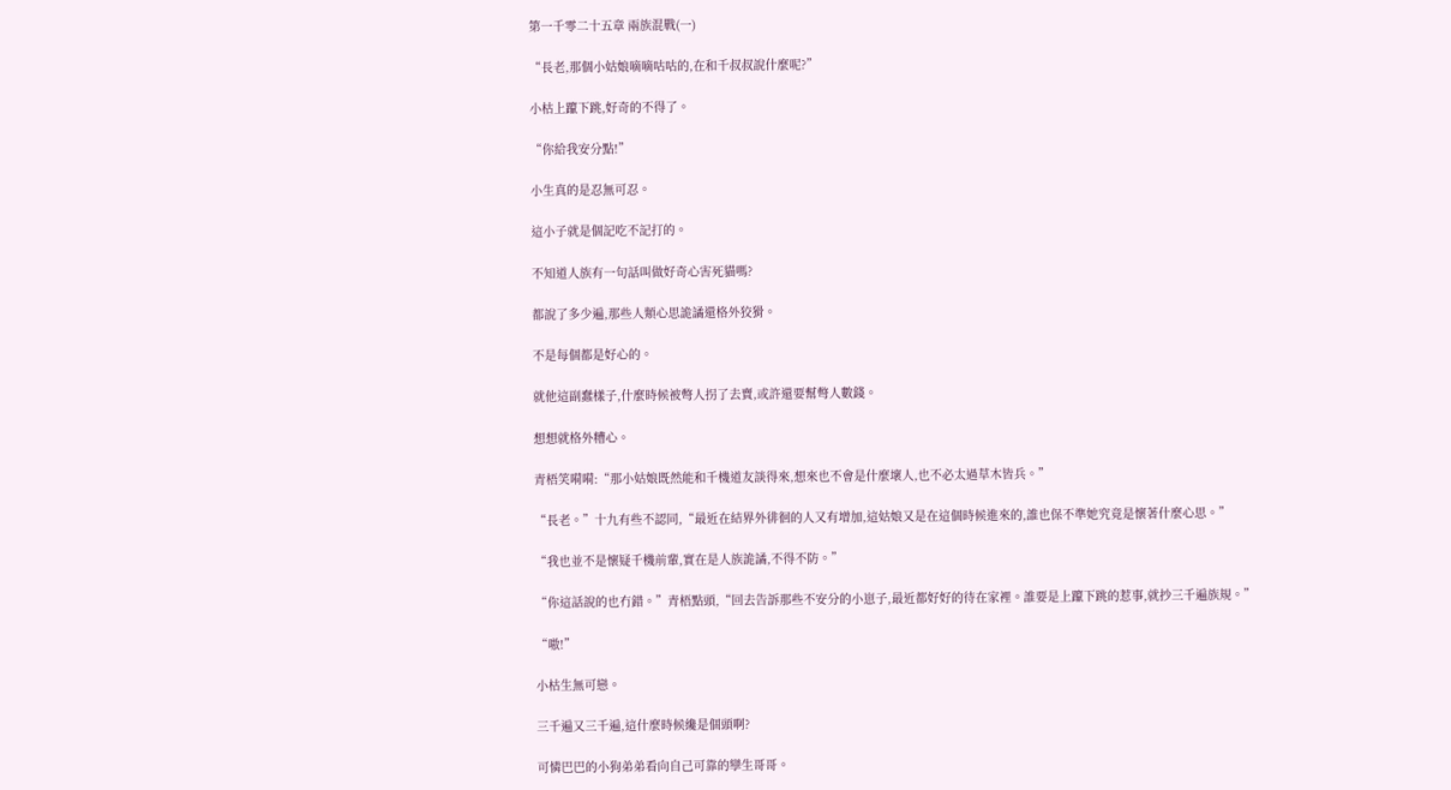第一千零二十五章 兩族混戰(一)

“長老,那個小姑娘嘀嘀咕咕的,在和千叔叔說什麼呢?”

小枯上躥下跳,好奇的不得了。

“你給我安分點!”

小生真的是忍無可忍。

這小子就是個記吃不記打的。

不知道人族有一句話叫做好奇心害死貓嗎?

都說了多少遍,那些人類心思詭譎還格外狡猾。

不是每個都是好心的。

就他這副蠢樣子,什麼時候被彆人拐了去賣,或許還要幫彆人數錢。

想想就格外糟心。

青梧笑嗬嗬:“那小姑娘既然能和千機道友談得來,想來也不會是什麼壞人,也不必太過草木皆兵。”

“長老。”十九有些不認同,“最近在結界外徘徊的人又有增加,這姑娘又是在這個時候進來的,誰也保不準她究竟是懷著什麼心思。”

“我也並不是懷疑千機前輩,實在是人族詭譎,不得不防。”

“你這話說的也冇錯。”青梧點頭,“回去告訴那些不安分的小崽子,最近都好好的待在家裡。誰要是上躥下跳的惹事,就抄三千遍族規。”

“嗷!”

小枯生無可戀。

三千遍又三千遍,這什麼時候纔是個頭啊?

可憐巴巴的小狗弟弟看向自己可靠的孿生哥哥。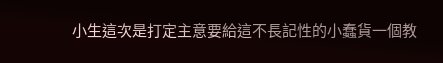小生這次是打定主意要給這不長記性的小蠢貨一個教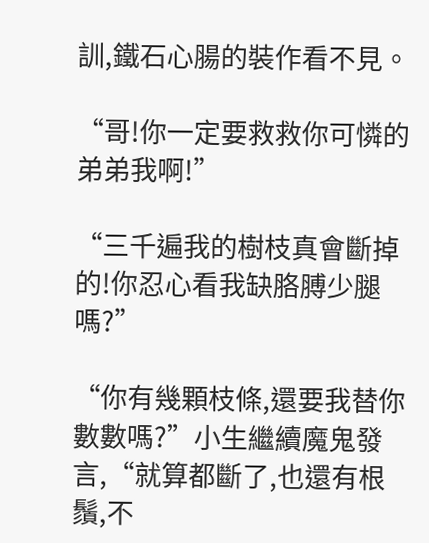訓,鐵石心腸的裝作看不見。

“哥!你一定要救救你可憐的弟弟我啊!”

“三千遍我的樹枝真會斷掉的!你忍心看我缺胳膊少腿嗎?”

“你有幾顆枝條,還要我替你數數嗎?”小生繼續魔鬼發言,“就算都斷了,也還有根鬚,不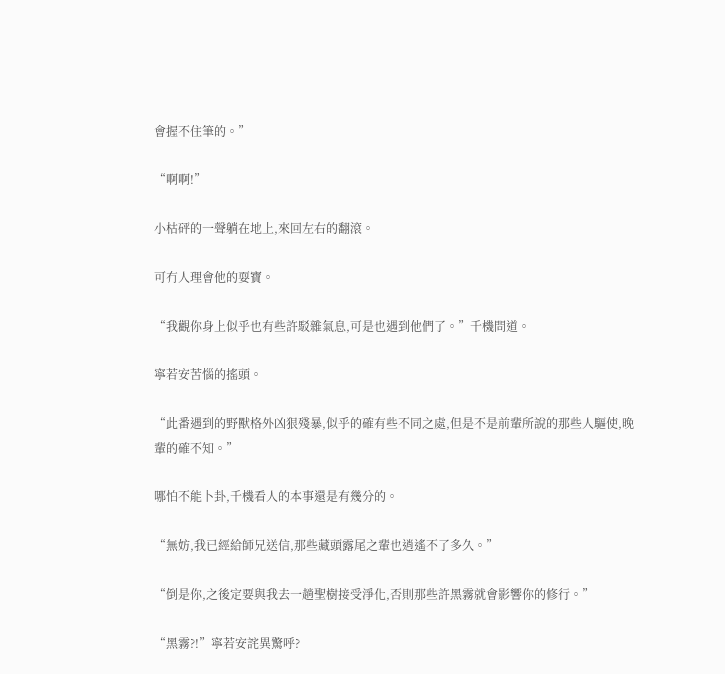會握不住筆的。”

“啊啊!”

小枯砰的一聲躺在地上,來回左右的翻滾。

可冇人理會他的耍寶。

“我觀你身上似乎也有些許駁雜氣息,可是也遇到他們了。”千機問道。

寧若安苦惱的搖頭。

“此番遇到的野獸格外凶狠殘暴,似乎的確有些不同之處,但是不是前輩所說的那些人驅使,晚輩的確不知。”

哪怕不能卜卦,千機看人的本事還是有幾分的。

“無妨,我已經給師兄送信,那些藏頭露尾之輩也逍遙不了多久。”

“倒是你,之後定要與我去一趟聖樹接受淨化,否則那些許黑霧就會影響你的修行。”

“黑霧?!”寧若安詫異驚呼?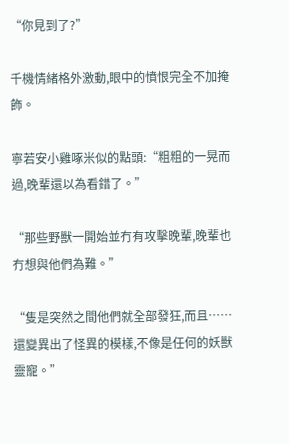“你見到了?”

千機情緒格外激動,眼中的憤恨完全不加掩飾。

寧若安小雞啄米似的點頭:“粗粗的一晃而過,晚輩還以為看錯了。”

“那些野獸一開始並冇有攻擊晚輩,晚輩也冇想與他們為難。”

“隻是突然之間他們就全部發狂,而且……還變異出了怪異的模樣,不像是任何的妖獸靈寵。”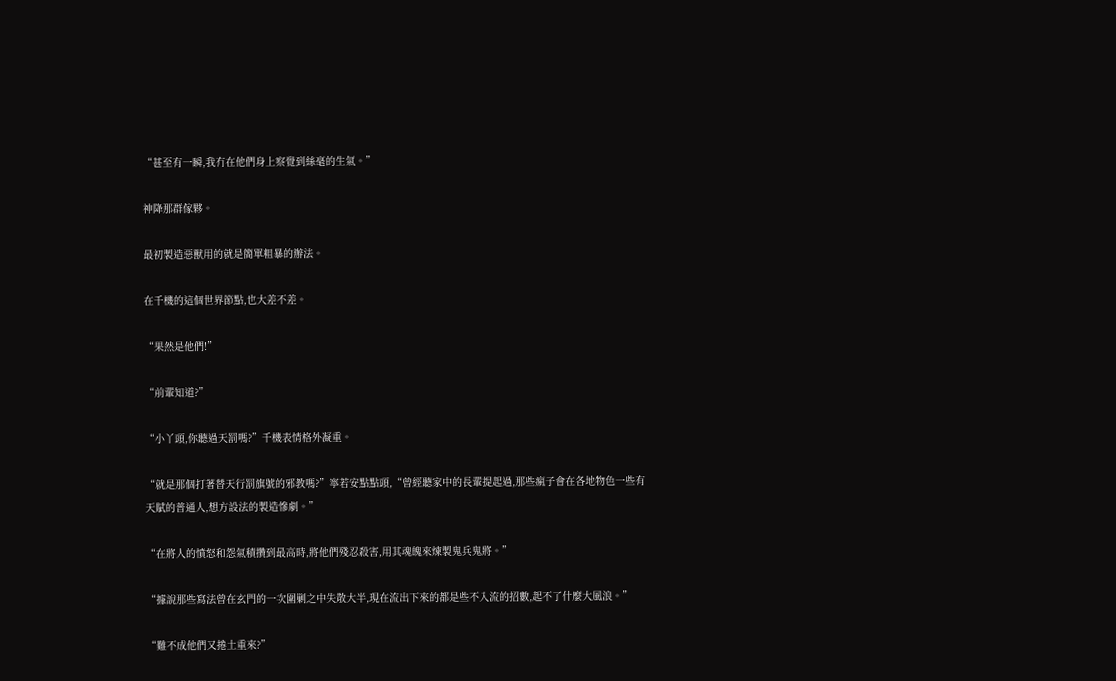“甚至有一瞬,我冇在他們身上察覺到絲毫的生氣。”

神降那群傢夥。

最初製造惡獸用的就是簡單粗暴的辦法。

在千機的這個世界節點,也大差不差。

“果然是他們!”

“前輩知道?”

“小丫頭,你聽過天罰嗎?”千機表情格外凝重。

“就是那個打著替天行罰旗號的邪教嗎?”寧若安點點頭,“曾經聽家中的長輩提起過,那些瘋子會在各地物色一些有天賦的普通人,想方設法的製造慘劇。”

“在將人的憤怒和怨氣積攢到最高時,將他們殘忍殺害,用其魂魄來煉製鬼兵鬼將。”

“據說那些寫法曾在玄門的一次圍剿之中失散大半,現在流出下來的都是些不入流的招數,起不了什麼大風浪。”

“難不成他們又捲土重來?”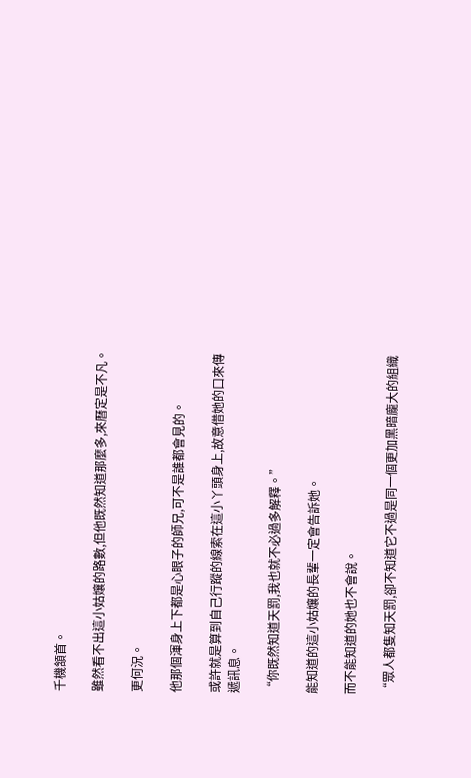千機頷首。

雖然看不出這小姑孃的路數,但他既然知道那麼多,來曆定是不凡。

更何況。

他那個渾身上下都是心眼子的師兄,可不是誰都會見的。

或許就是算到自己行蹤的線索在這小丫頭身上,故意借她的口來傳遞訊息。

“你既然知道天罰,我也就不必過多解釋。”

能知道的這小姑孃的長輩一定會告訴她。

而不能知道的她也不會說。

“眾人都隻知天罰,卻不知道它不過是同一個更加黑暗龐大的組織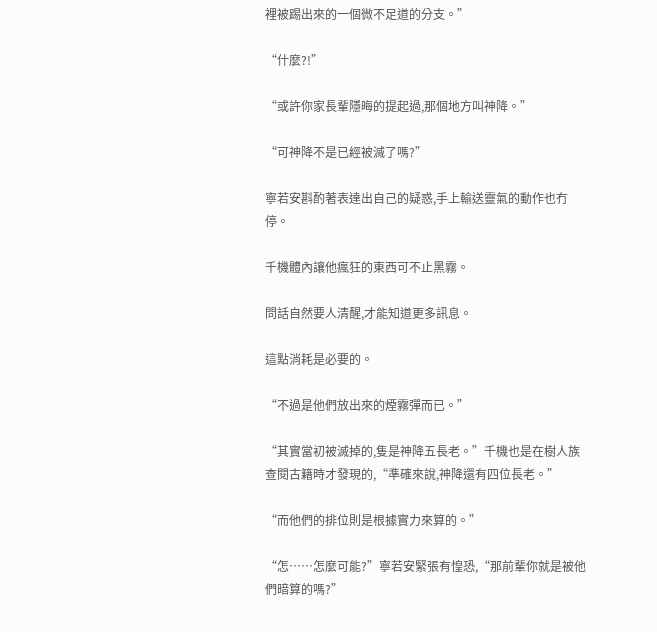裡被踢出來的一個微不足道的分支。”

“什麼?!”

“或許你家長輩隱晦的提起過,那個地方叫神降。”

“可神降不是已經被滅了嗎?”

寧若安斟酌著表達出自己的疑惑,手上輸送靈氣的動作也冇停。

千機體內讓他瘋狂的東西可不止黑霧。

問話自然要人清醒,才能知道更多訊息。

這點消耗是必要的。

“不過是他們放出來的煙霧彈而已。”

“其實當初被滅掉的,隻是神降五長老。”千機也是在樹人族查閱古籍時才發現的,“準確來說,神降還有四位長老。”

“而他們的排位則是根據實力來算的。”

“怎……怎麼可能?”寧若安緊張有惶恐,“那前輩你就是被他們暗算的嗎?”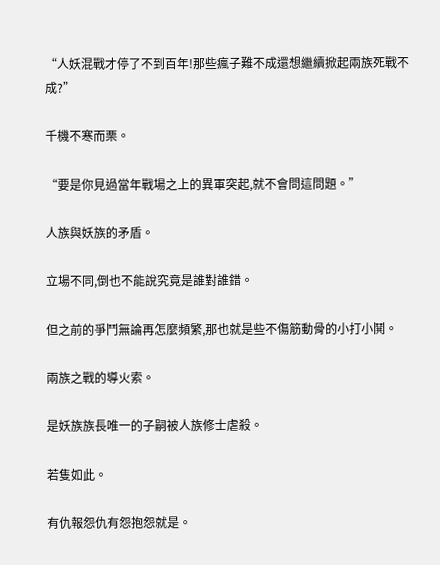“人妖混戰才停了不到百年!那些瘋子難不成還想繼續掀起兩族死戰不成?”

千機不寒而栗。

“要是你見過當年戰場之上的異軍突起,就不會問這問題。”

人族與妖族的矛盾。

立場不同,倒也不能說究竟是誰對誰錯。

但之前的爭鬥無論再怎麼頻繁,那也就是些不傷筋動骨的小打小鬨。

兩族之戰的導火索。

是妖族族長唯一的子嗣被人族修士虐殺。

若隻如此。

有仇報怨仇有怨抱怨就是。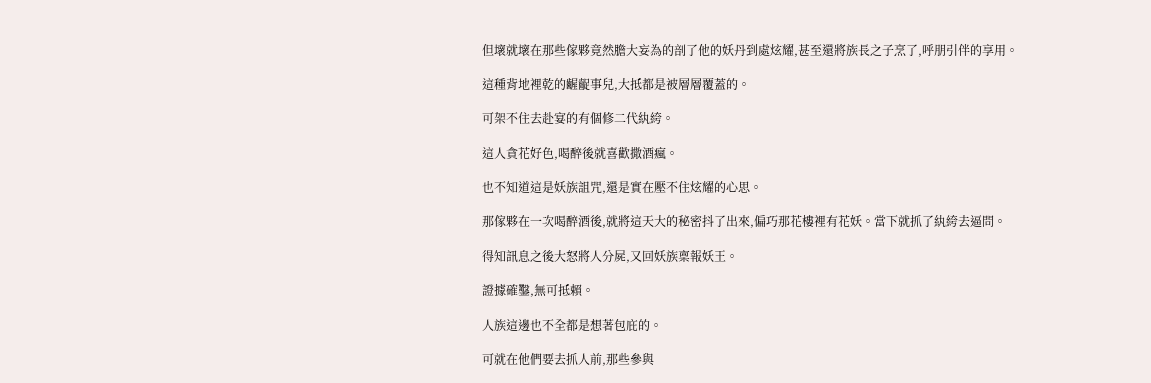但壞就壞在那些傢夥竟然膽大妄為的剖了他的妖丹到處炫耀,甚至還將族長之子烹了,呼朋引伴的享用。

這種背地裡乾的齷齪事兒,大抵都是被層層覆蓋的。

可架不住去赴宴的有個修二代紈絝。

這人貪花好色,喝醉後就喜歡撒酒瘋。

也不知道這是妖族詛咒,還是實在壓不住炫耀的心思。

那傢夥在一次喝醉酒後,就將這天大的秘密抖了出來,偏巧那花樓裡有花妖。當下就抓了紈絝去逼問。

得知訊息之後大怒將人分屍,又回妖族稟報妖王。

證據確鑿,無可抵賴。

人族這邊也不全都是想著包庇的。

可就在他們要去抓人前,那些參與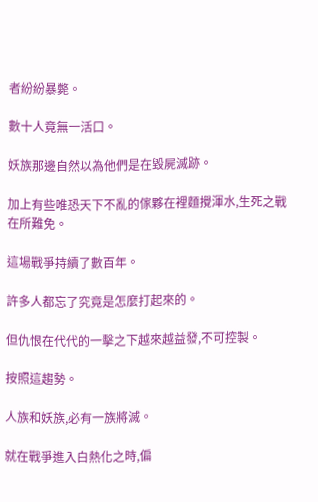者紛紛暴斃。

數十人竟無一活口。

妖族那邊自然以為他們是在毀屍滅跡。

加上有些唯恐天下不亂的傢夥在裡麵攪渾水,生死之戰在所難免。

這場戰爭持續了數百年。

許多人都忘了究竟是怎麼打起來的。

但仇恨在代代的一擊之下越來越益發,不可控製。

按照這趨勢。

人族和妖族,必有一族將滅。

就在戰爭進入白熱化之時,偏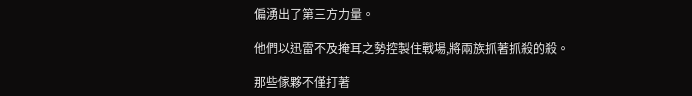偏湧出了第三方力量。

他們以迅雷不及掩耳之勢控製住戰場,將兩族抓著抓殺的殺。

那些傢夥不僅打著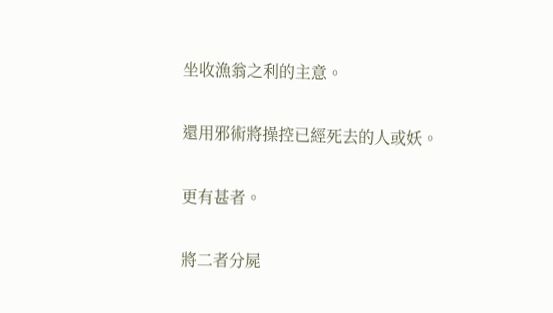坐收漁翁之利的主意。

還用邪術將操控已經死去的人或妖。

更有甚者。

將二者分屍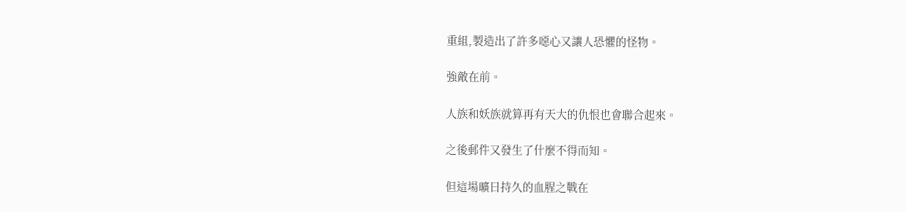重組,製造出了許多噁心又讓人恐懼的怪物。

強敵在前。

人族和妖族就算再有天大的仇恨也會聯合起來。

之後郵件又發生了什麼不得而知。

但這場曠日持久的血腥之戰在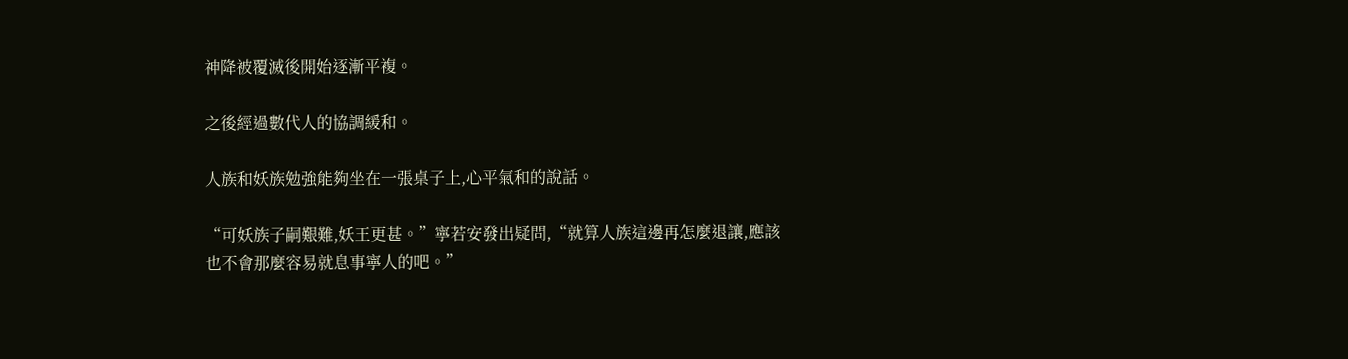神降被覆滅後開始逐漸平複。

之後經過數代人的協調緩和。

人族和妖族勉強能夠坐在一張桌子上,心平氣和的說話。

“可妖族子嗣艱難,妖王更甚。”寧若安發出疑問,“就算人族這邊再怎麼退讓,應該也不會那麼容易就息事寧人的吧。”